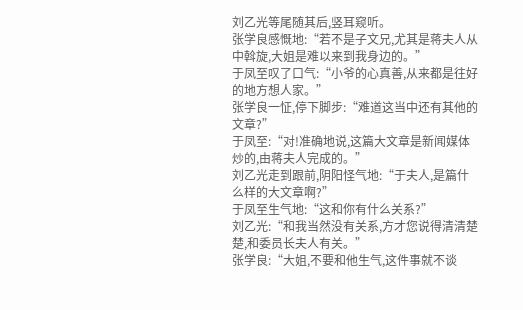刘乙光等尾随其后,竖耳窥听。
张学良感慨地:“若不是子文兄,尤其是蒋夫人从中斡旋,大姐是难以来到我身边的。”
于凤至叹了口气:“小爷的心真善,从来都是往好的地方想人家。”
张学良一怔,停下脚步:“难道这当中还有其他的文章?”
于凤至:“对!准确地说,这篇大文章是新闻媒体炒的,由蒋夫人完成的。”
刘乙光走到跟前,阴阳怪气地:“于夫人,是篇什么样的大文章啊?”
于凤至生气地:“这和你有什么关系?”
刘乙光:“和我当然没有关系,方才您说得清清楚楚,和委员长夫人有关。”
张学良:“大姐,不要和他生气,这件事就不谈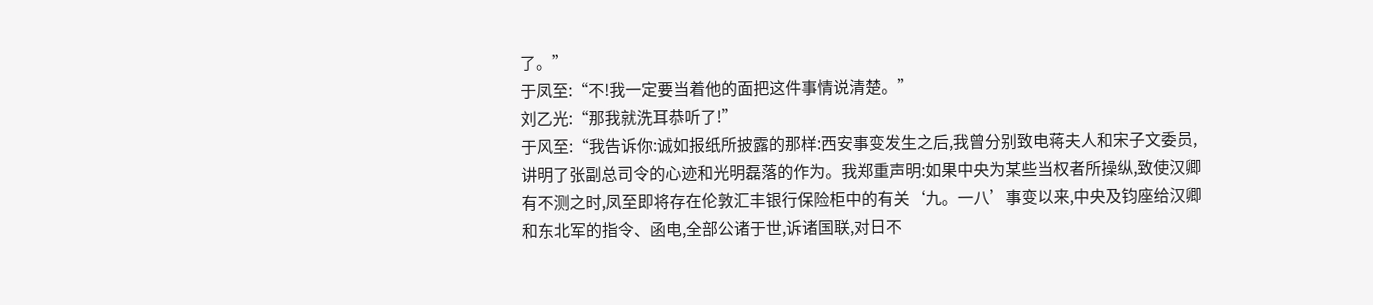了。”
于凤至:“不!我一定要当着他的面把这件事情说清楚。”
刘乙光:“那我就洗耳恭听了!”
于风至:“我告诉你:诚如报纸所披露的那样:西安事变发生之后,我曾分别致电蒋夫人和宋子文委员,讲明了张副总司令的心迹和光明磊落的作为。我郑重声明:如果中央为某些当权者所操纵,致使汉卿有不测之时,凤至即将存在伦敦汇丰银行保险柜中的有关‘九。一八’事变以来,中央及钧座给汉卿和东北军的指令、函电,全部公诸于世,诉诸国联,对日不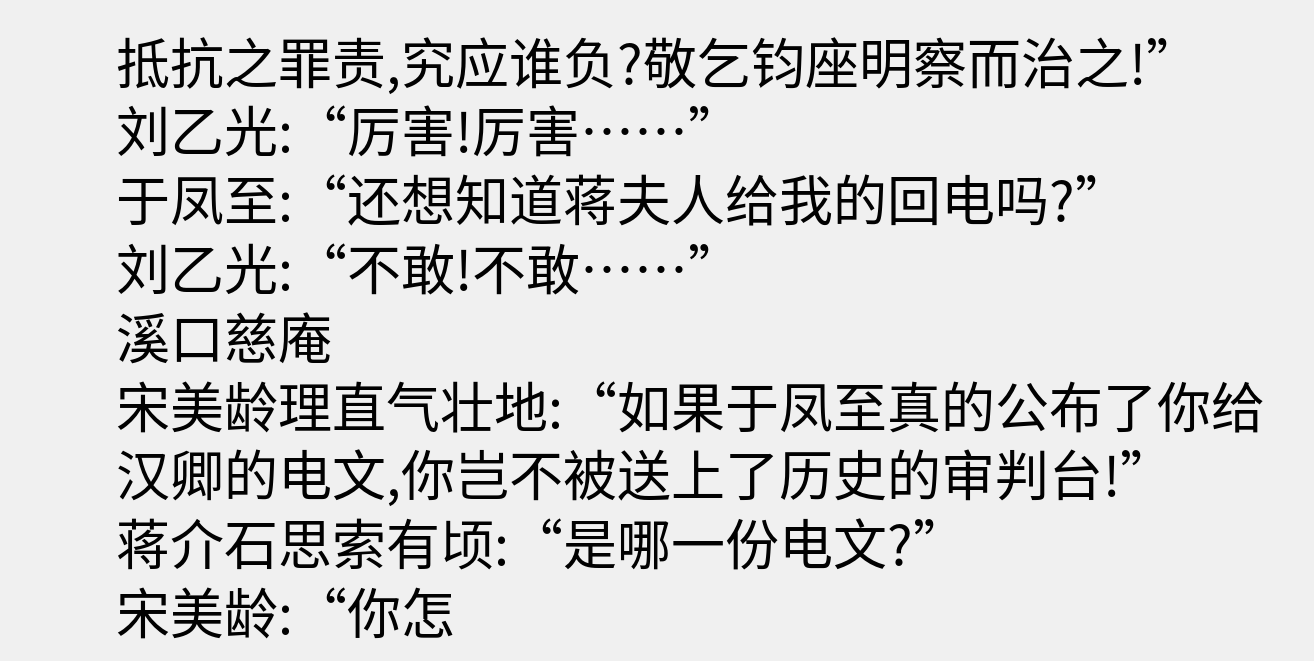抵抗之罪责,究应谁负?敬乞钧座明察而治之!”
刘乙光:“厉害!厉害……”
于凤至:“还想知道蒋夫人给我的回电吗?”
刘乙光:“不敢!不敢……”
溪口慈庵
宋美龄理直气壮地:“如果于凤至真的公布了你给汉卿的电文,你岂不被送上了历史的审判台!”
蒋介石思索有顷:“是哪一份电文?”
宋美龄:“你怎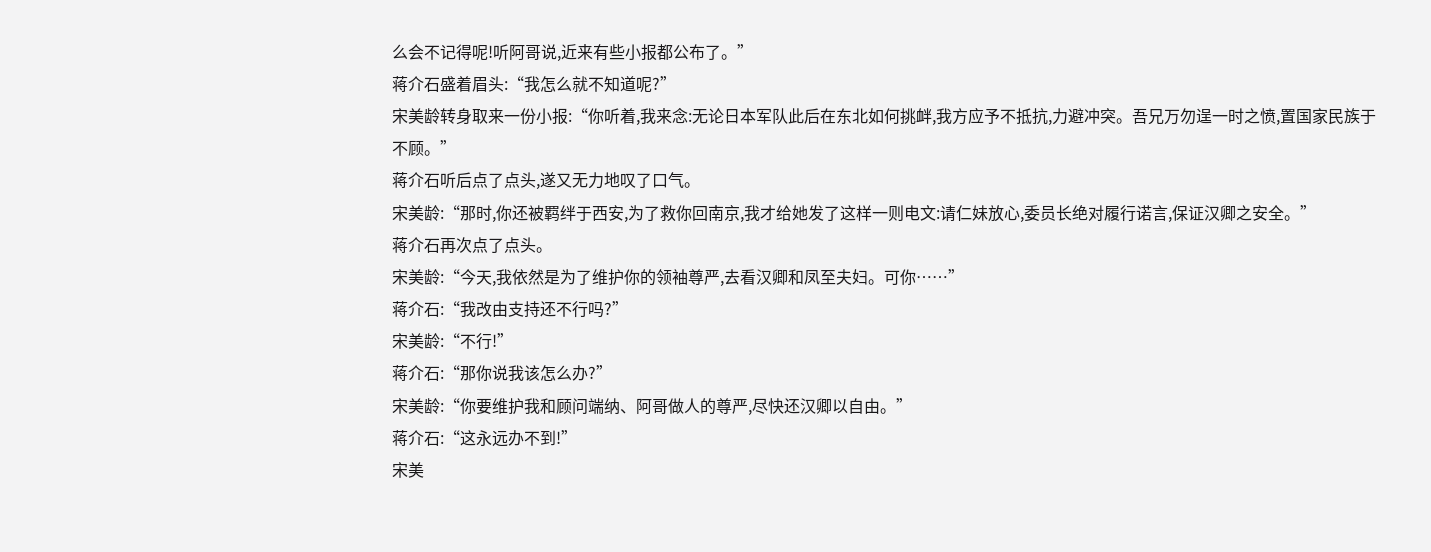么会不记得呢!听阿哥说,近来有些小报都公布了。”
蒋介石盛着眉头:“我怎么就不知道呢?”
宋美龄转身取来一份小报:“你听着,我来念:无论日本军队此后在东北如何挑衅,我方应予不抵抗,力避冲突。吾兄万勿逞一时之愤,置国家民族于不顾。”
蒋介石听后点了点头,遂又无力地叹了口气。
宋美龄:“那时,你还被羁绊于西安,为了救你回南京,我才给她发了这样一则电文:请仁妹放心,委员长绝对履行诺言,保证汉卿之安全。”
蒋介石再次点了点头。
宋美龄:“今天,我依然是为了维护你的领袖尊严,去看汉卿和凤至夫妇。可你……”
蒋介石:“我改由支持还不行吗?”
宋美龄:“不行!”
蒋介石:“那你说我该怎么办?”
宋美龄:“你要维护我和顾问端纳、阿哥做人的尊严,尽快还汉卿以自由。”
蒋介石:“这永远办不到!”
宋美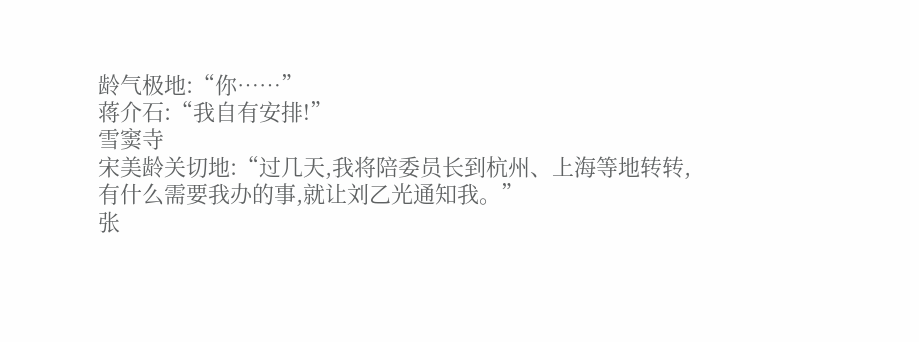龄气极地:“你……”
蒋介石:“我自有安排!”
雪窦寺
宋美龄关切地:“过几天,我将陪委员长到杭州、上海等地转转,有什么需要我办的事,就让刘乙光通知我。”
张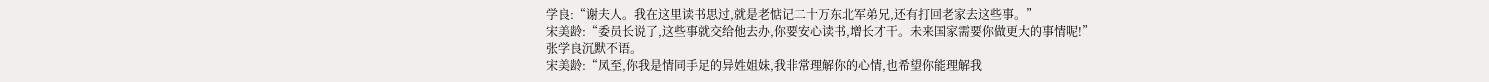学良:“谢夫人。我在这里读书思过,就是老惦记二十万东北军弟兄,还有打回老家去这些事。”
宋美龄:“委员长说了,这些事就交给他去办,你要安心读书,增长才干。未来国家需要你做更大的事情呢!”
张学良沉默不语。
宋美龄:“凤至,你我是情同手足的异姓姐妹,我非常理解你的心情,也希望你能理解我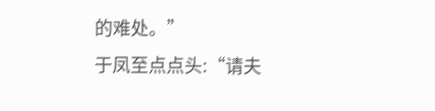的难处。”
于凤至点点头:“请夫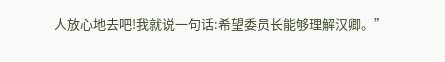人放心地去吧!我就说一句话:希望委员长能够理解汉卿。”